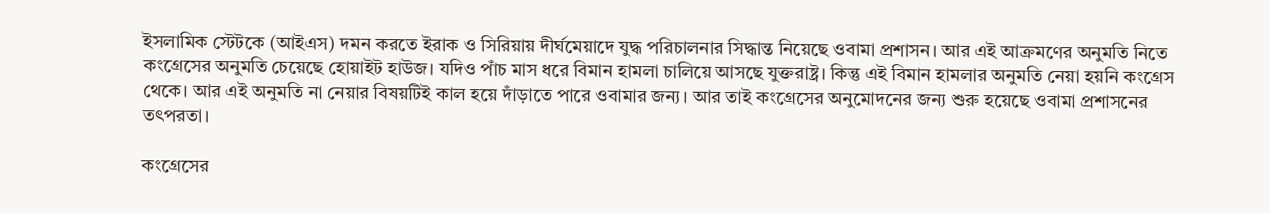ইসলামিক স্টেটকে (আইএস) দমন করতে ইরাক ও সিরিয়ায় দীর্ঘমেয়াদে যুদ্ধ পরিচালনার সিদ্ধান্ত নিয়েছে ওবামা প্রশাসন। আর এই আক্রমণের অনুমতি নিতে কংগ্রেসের অনুমতি চেয়েছে হোয়াইট হাউজ। যদিও পাঁচ মাস ধরে বিমান হামলা চালিয়ে আসছে যুক্তরাষ্ট্র। কিন্তু এই বিমান হামলার অনুমতি নেয়া হয়নি কংগ্রেস থেকে। আর এই অনুমতি না নেয়ার বিষয়টিই কাল হয়ে দাঁড়াতে পারে ওবামার জন্য। আর তাই কংগ্রেসের অনুমোদনের জন্য শুরু হয়েছে ওবামা প্রশাসনের তৎপরতা।

কংগ্রেসের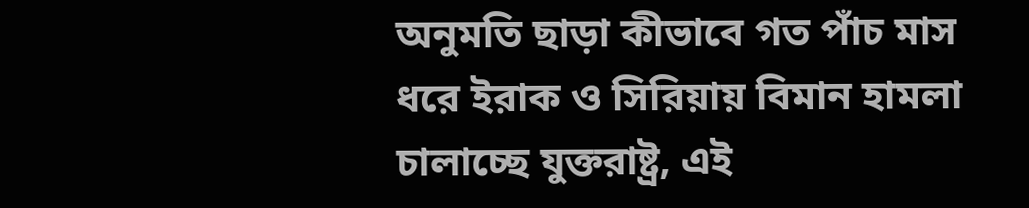অনুমতি ছাড়া কীভাবে গত পাঁচ মাস ধরে ইরাক ও সিরিয়ায় বিমান হামলা চালাচ্ছে যুক্তরাষ্ট্র, এই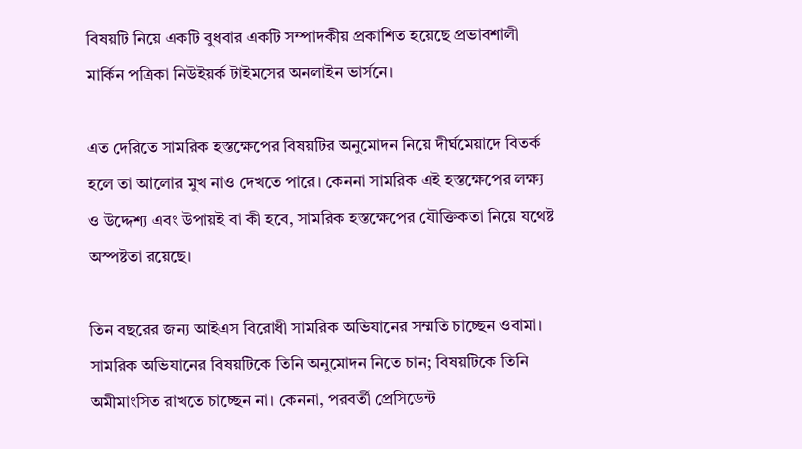বিষয়টি নিয়ে একটি বুধবার একটি সম্পাদকীয় প্রকাশিত হয়েছে প্রভাবশালী মার্কিন পত্রিকা নিউইয়র্ক টাইমসের অনলাইন ভার্সনে।

এত দেরিতে সামরিক হস্তক্ষেপের বিষয়টির অনুমোদন নিয়ে দীর্ঘমেয়াদে বিতর্ক হলে তা আলোর মুখ নাও দেখতে পারে। কেননা সামরিক এই হস্তক্ষেপের লক্ষ্য ও উদ্দেশ্য এবং উপায়ই বা কী হবে, সামরিক হস্তক্ষেপের যৌক্তিকতা নিয়ে যথেষ্ট অস্পষ্টতা রয়েছে।

তিন বছরের জন্য আইএস বিরোধী সামরিক অভিযানের সম্মতি চাচ্ছেন ওবামা। সামরিক অভিযানের বিষয়টিকে তিনি অনুমোদন নিতে চান; বিষয়টিকে তিনি অমীমাংসিত রাখতে চাচ্ছেন না। কেননা, পরবর্তী প্রেসিডেন্ট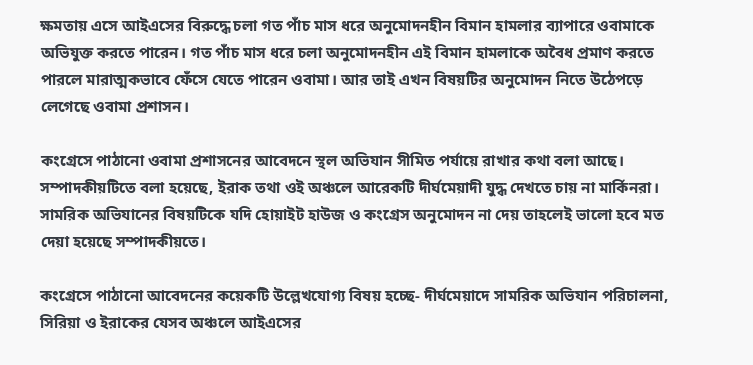ক্ষমতায় এসে আইএসের বিরুদ্ধে চলা গত পাঁচ মাস ধরে অনুমোদনহীন বিমান হামলার ব্যাপারে ওবামাকে অভিযুক্ত করতে পারেন। গত পাঁচ মাস ধরে চলা অনুমোদনহীন এই বিমান হামলাকে অবৈধ প্রমাণ করতে পারলে মারাত্মকভাবে ফেঁসে যেতে পারেন ওবামা। আর তাই এখন বিষয়টির অনুমোদন নিতে উঠেপড়ে লেগেছে ওবামা প্রশাসন।

কংগ্রেসে পাঠানো ওবামা প্রশাসনের আবেদনে স্থল অভিযান সীমিত পর্যায়ে রাখার কথা বলা আছে। সম্পাদকীয়টিতে বলা হয়েছে, ইরাক তথা ওই অঞ্চলে আরেকটি দীর্ঘমেয়াদী যুদ্ধ দেখতে চায় না মার্কিনরা। সামরিক অভিযানের বিষয়টিকে যদি হোয়াইট হাউজ ও কংগ্রেস অনুমোদন না দেয় তাহলেই ভালো হবে মত দেয়া হয়েছে সম্পাদকীয়তে।

কংগ্রেসে পাঠানো আবেদনের কয়েকটি উল্লেখযোগ্য বিষয় হচ্ছে- দীর্ঘমেয়াদে সামরিক অভিযান পরিচালনা, সিরিয়া ও ইরাকের যেসব অঞ্চলে আইএসের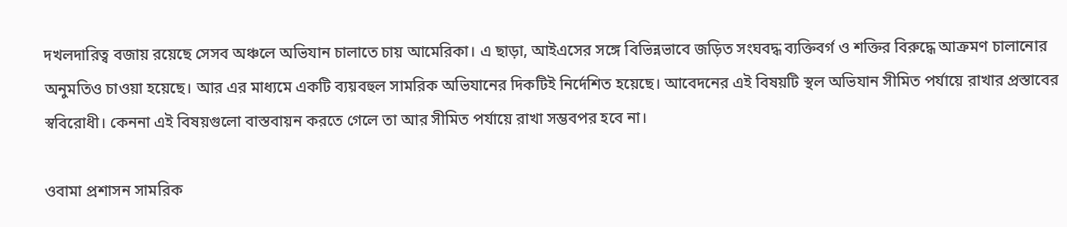দখলদারিত্ব বজায় রয়েছে সেসব অঞ্চলে অভিযান চালাতে চায় আমেরিকা। এ ছাড়া, আইএসের সঙ্গে বিভিন্নভাবে জড়িত সংঘবদ্ধ ব্যক্তিবর্গ ও শক্তির বিরুদ্ধে আক্রমণ চালানোর অনুমতিও চাওয়া হয়েছে। আর এর মাধ্যমে একটি ব্যয়বহুল সামরিক অভিযানের দিকটিই নির্দেশিত হয়েছে। আবেদনের এই বিষয়টি স্থল অভিযান সীমিত পর্যায়ে রাখার প্রস্তাবের স্ববিরোধী। কেননা এই বিষয়গুলো বাস্তবায়ন করতে গেলে তা আর সীমিত পর্যায়ে রাখা সম্ভবপর হবে না।

ওবামা প্রশাসন সামরিক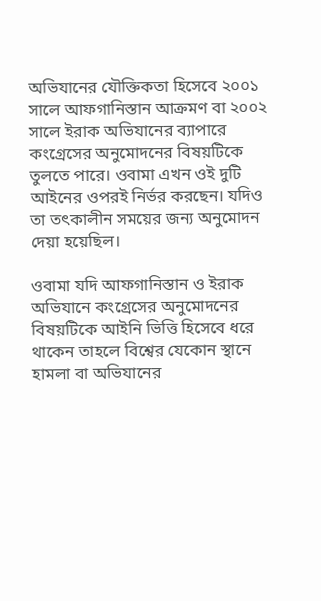অভিযানের যৌক্তিকতা হিসেবে ২০০১ সালে আফগানিস্তান আক্রমণ বা ২০০২ সালে ইরাক অভিযানের ব্যাপারে কংগ্রেসের অনুমোদনের বিষয়টিকে তুলতে পারে। ওবামা এখন ওই দুটি আইনের ওপরই নির্ভর করছেন। যদিও তা তৎকালীন সময়ের জন্য অনুমোদন দেয়া হয়েছিল।

ওবামা যদি আফগানিস্তান ও ইরাক অভিযানে কংগ্রেসের অনুমোদনের বিষয়টিকে আইনি ভিত্তি হিসেবে ধরে থাকেন তাহলে বিশ্বের যেকোন স্থানে হামলা বা অভিযানের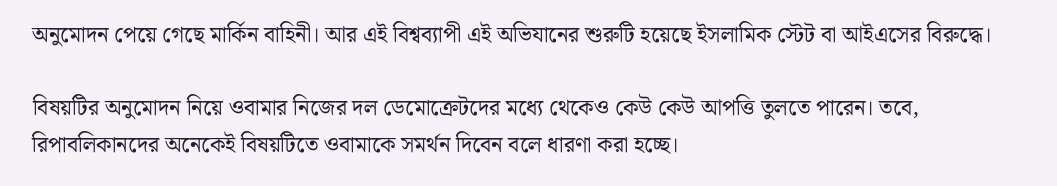অনুমোদন পেয়ে গেছে মার্কিন বাহিনী। আর এই বিশ্বব্যাপী এই অভিযানের শুরুটি হয়েছে ইসলামিক স্টেট বা আইএসের বিরুদ্ধে।

বিষয়টির অনুমোদন নিয়ে ওবামার নিজের দল ডেমোক্রেটদের মধ্যে থেকেও কেউ কেউ আপত্তি তুলতে পারেন। তবে, রিপাবলিকানদের অনেকেই বিষয়টিতে ওবামাকে সমর্থন দিবেন বলে ধারণা করা হচ্ছে।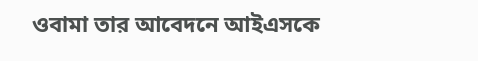ওবামা তার আবেদনে আইএসকে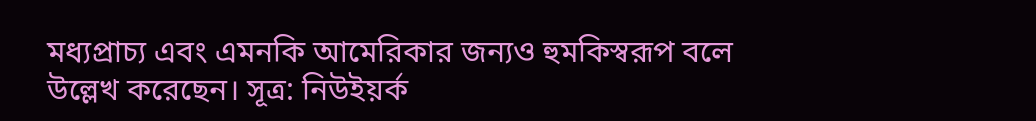মধ্যপ্রাচ্য এবং এমনকি আমেরিকার জন্যও হুমকিস্বরূপ বলে উল্লেখ করেছেন। সূত্র: নিউইয়র্ক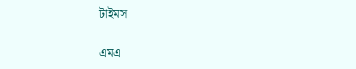টাইমস

এমএ